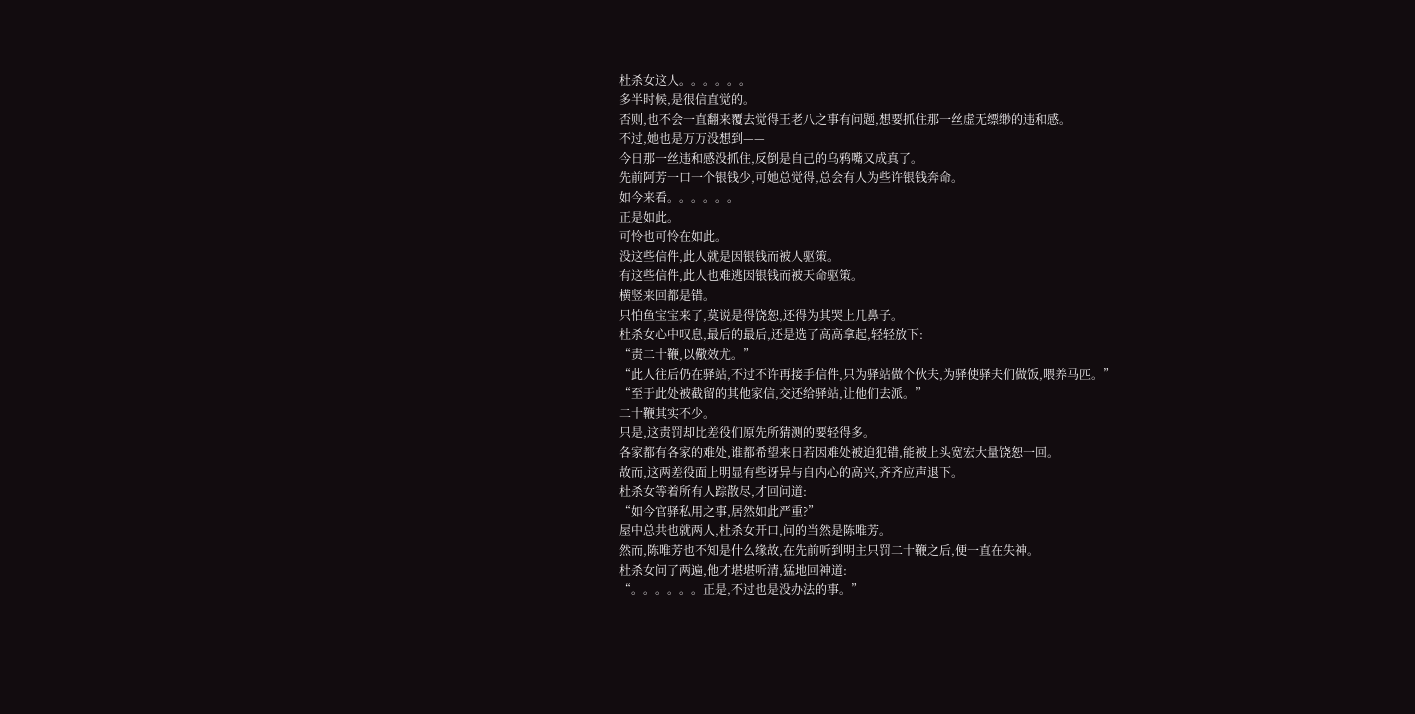杜杀女这人。。。。。。
多半时候,是很信直觉的。
否则,也不会一直翻来覆去觉得王老八之事有问题,想要抓住那一丝虚无缥缈的违和感。
不过,她也是万万没想到——
今日那一丝违和感没抓住,反倒是自己的乌鸦嘴又成真了。
先前阿芳一口一个银钱少,可她总觉得,总会有人为些许银钱奔命。
如今来看。。。。。。
正是如此。
可怜也可怜在如此。
没这些信件,此人就是因银钱而被人驱策。
有这些信件,此人也难逃因银钱而被天命驱策。
横竖来回都是错。
只怕鱼宝宝来了,莫说是得饶恕,还得为其哭上几鼻子。
杜杀女心中叹息,最后的最后,还是选了高高拿起,轻轻放下:
“责二十鞭,以儆效尤。”
“此人往后仍在驿站,不过不许再接手信件,只为驿站做个伙夫,为驿使驿夫们做饭,喂养马匹。”
“至于此处被截留的其他家信,交还给驿站,让他们去派。”
二十鞭其实不少。
只是,这责罚却比差役们原先所猜测的要轻得多。
各家都有各家的难处,谁都希望来日若因难处被迫犯错,能被上头宽宏大量饶恕一回。
故而,这两差役面上明显有些讶异与自内心的高兴,齐齐应声退下。
杜杀女等着所有人踪散尽,才回问道:
“如今官驿私用之事,居然如此严重?”
屋中总共也就两人,杜杀女开口,问的当然是陈唯芳。
然而,陈唯芳也不知是什么缘故,在先前听到明主只罚二十鞭之后,便一直在失神。
杜杀女问了两遍,他才堪堪听清,猛地回神道:
“。。。。。。正是,不过也是没办法的事。”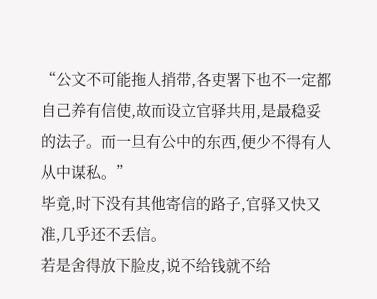“公文不可能拖人捎带,各吏署下也不一定都自己养有信使,故而设立官驿共用,是最稳妥的法子。而一旦有公中的东西,便少不得有人从中谋私。”
毕竟,时下没有其他寄信的路子,官驿又快又准,几乎还不丢信。
若是舍得放下脸皮,说不给钱就不给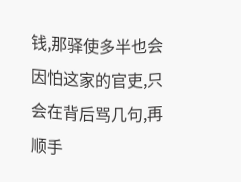钱,那驿使多半也会因怕这家的官吏,只会在背后骂几句,再顺手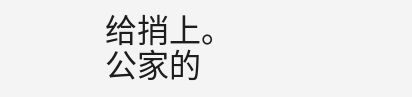给捎上。
公家的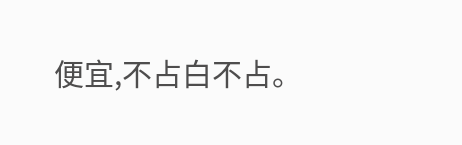便宜,不占白不占。